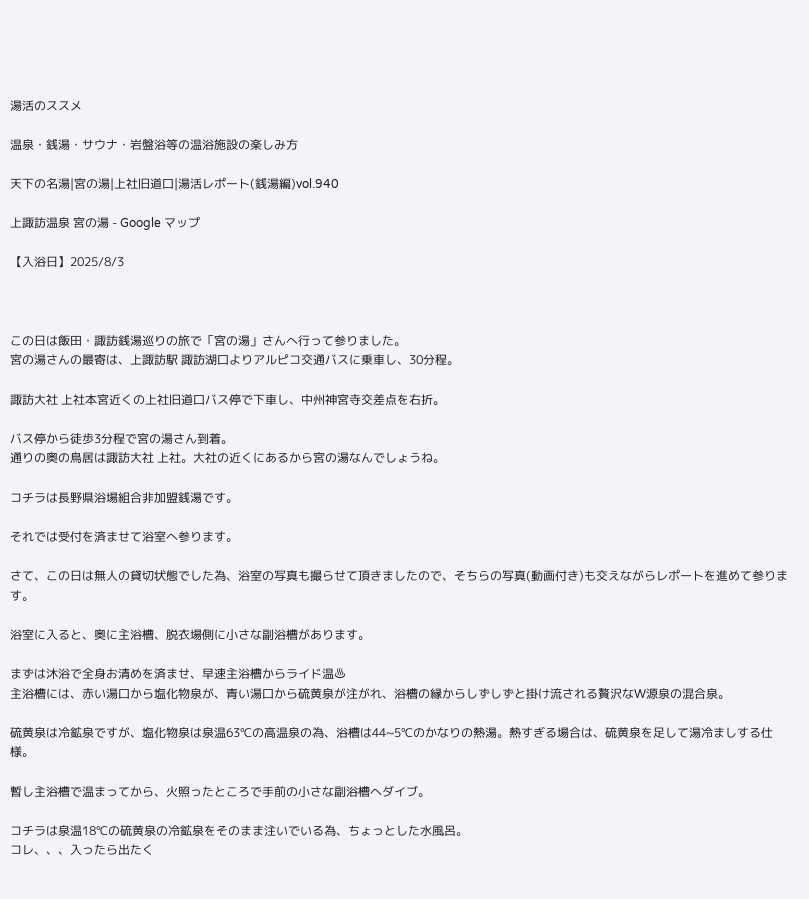湯活のススメ

温泉・銭湯・サウナ・岩盤浴等の温浴施設の楽しみ方

天下の名湯|宮の湯|上社旧道口|湯活レポート(銭湯編)vol.940

上諏訪温泉 宮の湯 - Google マップ

【入浴日】2025/8/3



この日は飯田・諏訪銭湯巡りの旅で「宮の湯」さんへ行って参りました。
宮の湯さんの最寄は、上諏訪駅 諏訪湖口よりアルピコ交通バスに乗車し、30分程。

諏訪大社 上社本宮近くの上社旧道口バス停で下車し、中州神宮寺交差点を右折。

バス停から徒歩3分程で宮の湯さん到着。
通りの奥の鳥居は諏訪大社 上社。大社の近くにあるから宮の湯なんでしょうね。

コチラは長野県浴場組合非加盟銭湯です。

それでは受付を済ませて浴室へ参ります。

さて、この日は無人の貸切状態でした為、浴室の写真も撮らせて頂きましたので、そちらの写真(動画付き)も交えながらレポートを進めて参ります。

浴室に入ると、奥に主浴槽、脱衣場側に小さな副浴槽があります。

まずは沐浴で全身お清めを済ませ、早速主浴槽からライド温♨
主浴槽には、赤い湯口から塩化物泉が、青い湯口から硫黄泉が注がれ、浴槽の縁からしずしずと掛け流される贅沢なW源泉の混合泉。

硫黄泉は冷鉱泉ですが、塩化物泉は泉温63℃の高温泉の為、浴槽は44~5℃のかなりの熱湯。熱すぎる場合は、硫黄泉を足して湯冷ましする仕様。

暫し主浴槽で温まってから、火照ったところで手前の小さな副浴槽へダイブ。

コチラは泉温18℃の硫黄泉の冷鉱泉をそのまま注いでいる為、ちょっとした水風呂。
コレ、、、入ったら出たく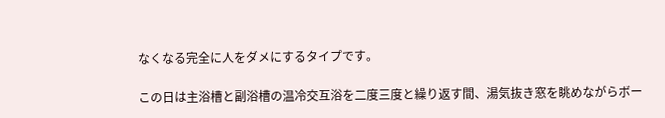なくなる完全に人をダメにするタイプです。

この日は主浴槽と副浴槽の温冷交互浴を二度三度と繰り返す間、湯気抜き窓を眺めながらボー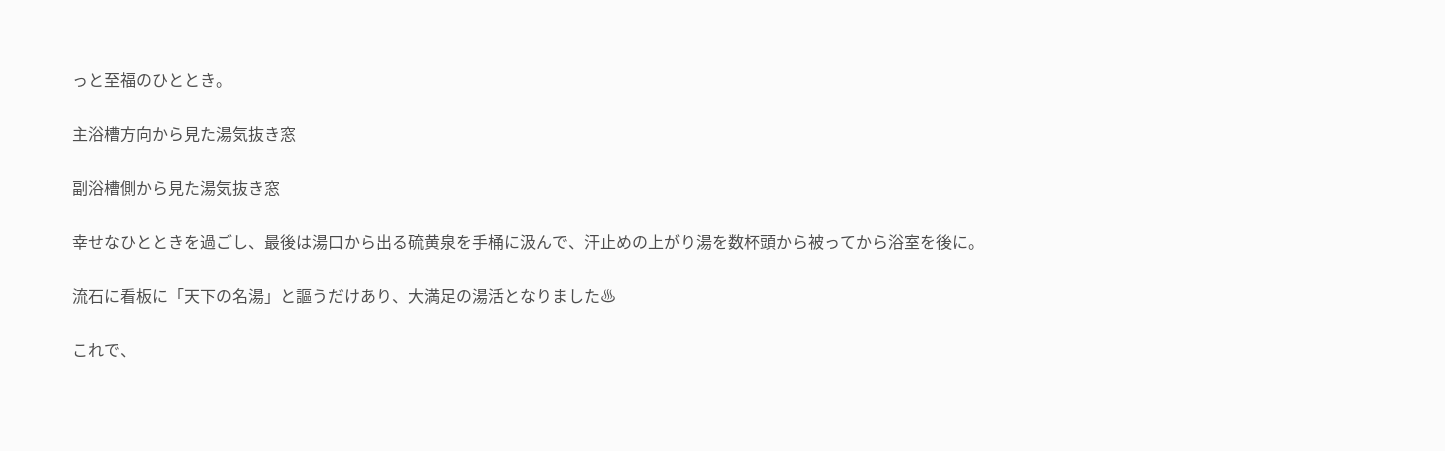っと至福のひととき。

主浴槽方向から見た湯気抜き窓

副浴槽側から見た湯気抜き窓

幸せなひとときを過ごし、最後は湯口から出る硫黄泉を手桶に汲んで、汗止めの上がり湯を数杯頭から被ってから浴室を後に。

流石に看板に「天下の名湯」と謳うだけあり、大満足の湯活となりました♨

これで、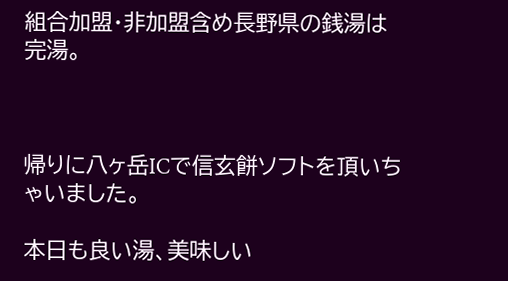組合加盟・非加盟含め長野県の銭湯は完湯。



帰りに八ヶ岳ICで信玄餅ソフトを頂いちゃいました。

本日も良い湯、美味しい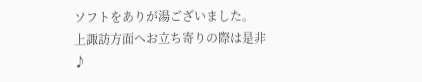ソフトをありが湯ございました。
上諏訪方面へお立ち寄りの際は是非♪